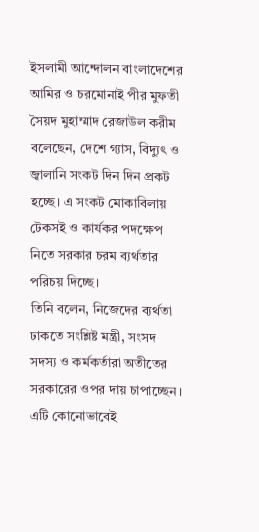ইসলামী আন্দোলন বাংলাদেশের আমির ও চরমোনাই পীর মুফতী সৈয়দ মুহাম্মাদ রেজাউল করীম বলেছেন, দেশে গ্যাস, বিদ্যুৎ ও জ্বালানি সংকট দিন দিন প্রকট হচ্ছে। এ সংকট মোকাবিলায় টেকসই ও কার্যকর পদক্ষেপ নিতে সরকার চরম ব্যর্থতার পরিচয় দিচ্ছে।
তিনি বলেন, নিজেদের ব্যর্থতা ঢাকতে সংশ্লিষ্ট মন্ত্রী, সংসদ সদস্য ও কর্মকর্তারা অতীতের সরকারের ওপর দায় চাপাচ্ছেন। এটি কোনোভাবেই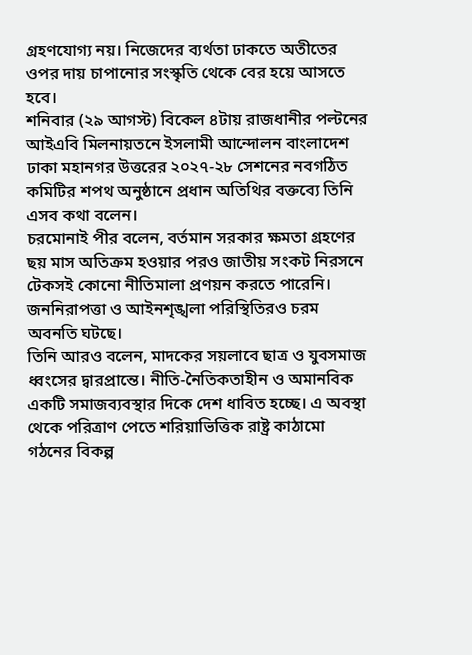গ্রহণযোগ্য নয়। নিজেদের ব্যর্থতা ঢাকতে অতীতের ওপর দায় চাপানোর সংস্কৃতি থেকে বের হয়ে আসতে হবে।
শনিবার (২৯ আগস্ট) বিকেল ৪টায় রাজধানীর পল্টনের আইএবি মিলনায়তনে ইসলামী আন্দোলন বাংলাদেশ ঢাকা মহানগর উত্তরের ২০২৭-২৮ সেশনের নবগঠিত কমিটির শপথ অনুষ্ঠানে প্রধান অতিথির বক্তব্যে তিনি এসব কথা বলেন।
চরমোনাই পীর বলেন, বর্তমান সরকার ক্ষমতা গ্রহণের ছয় মাস অতিক্রম হওয়ার পরও জাতীয় সংকট নিরসনে টেকসই কোনো নীতিমালা প্রণয়ন করতে পারেনি। জননিরাপত্তা ও আইনশৃঙ্খলা পরিস্থিতিরও চরম অবনতি ঘটছে।
তিনি আরও বলেন, মাদকের সয়লাবে ছাত্র ও যুবসমাজ ধ্বংসের দ্বারপ্রান্তে। নীতি-নৈতিকতাহীন ও অমানবিক একটি সমাজব্যবস্থার দিকে দেশ ধাবিত হচ্ছে। এ অবস্থা থেকে পরিত্রাণ পেতে শরিয়াভিত্তিক রাষ্ট্র কাঠামো গঠনের বিকল্প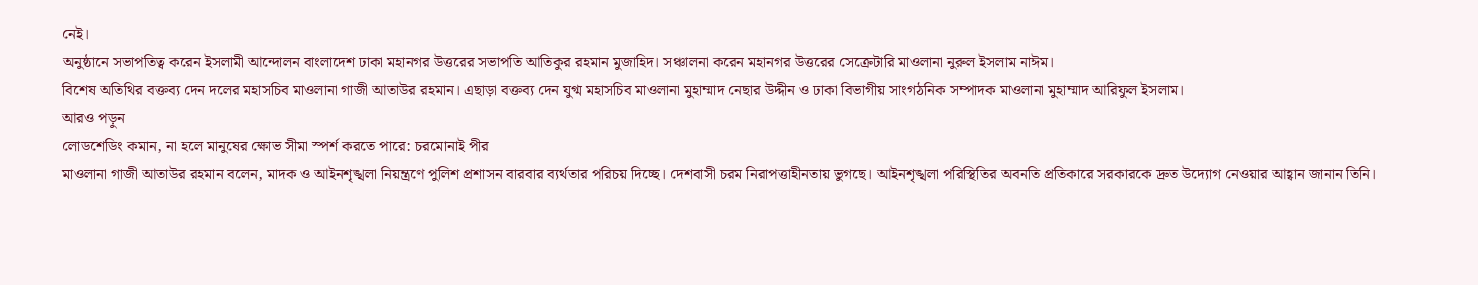নেই।
অনুষ্ঠানে সভাপতিত্ব করেন ইসলামী আন্দোলন বাংলাদেশ ঢাকা মহানগর উত্তরের সভাপতি আতিকুর রহমান মুজাহিদ। সঞ্চালনা করেন মহানগর উত্তরের সেক্রেটারি মাওলানা নুরুল ইসলাম নাঈম।
বিশেষ অতিথির বক্তব্য দেন দলের মহাসচিব মাওলানা গাজী আতাউর রহমান। এছাড়া বক্তব্য দেন যুগ্ম মহাসচিব মাওলানা মুহাম্মাদ নেছার উদ্দীন ও ঢাকা বিভাগীয় সাংগঠনিক সম্পাদক মাওলানা মুহাম্মাদ আরিফুল ইসলাম।
আরও পড়ুন
লোডশেডিং কমান, না হলে মানুষের ক্ষোভ সীমা স্পর্শ করতে পারে: চরমোনাই পীর
মাওলানা গাজী আতাউর রহমান বলেন, মাদক ও আইনশৃঙ্খলা নিয়ন্ত্রণে পুলিশ প্রশাসন বারবার ব্যর্থতার পরিচয় দিচ্ছে। দেশবাসী চরম নিরাপত্তাহীনতায় ভুগছে। আইনশৃঙ্খলা পরিস্থিতির অবনতি প্রতিকারে সরকারকে দ্রুত উদ্যোগ নেওয়ার আহ্বান জানান তিনি।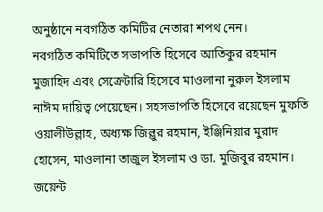অনুষ্ঠানে নবগঠিত কমিটির নেতারা শপথ নেন।
নবগঠিত কমিটিতে সভাপতি হিসেবে আতিকুর রহমান মুজাহিদ এবং সেক্রেটারি হিসেবে মাওলানা নুরুল ইসলাম নাঈম দায়িত্ব পেয়েছেন। সহসভাপতি হিসেবে রয়েছেন মুফতি ওয়ালীউল্লাহ, অধ্যক্ষ জিল্লুর রহমান, ইঞ্জিনিয়ার মুরাদ হোসেন, মাওলানা তাজুল ইসলাম ও ডা. মুজিবুর রহমান।
জয়েন্ট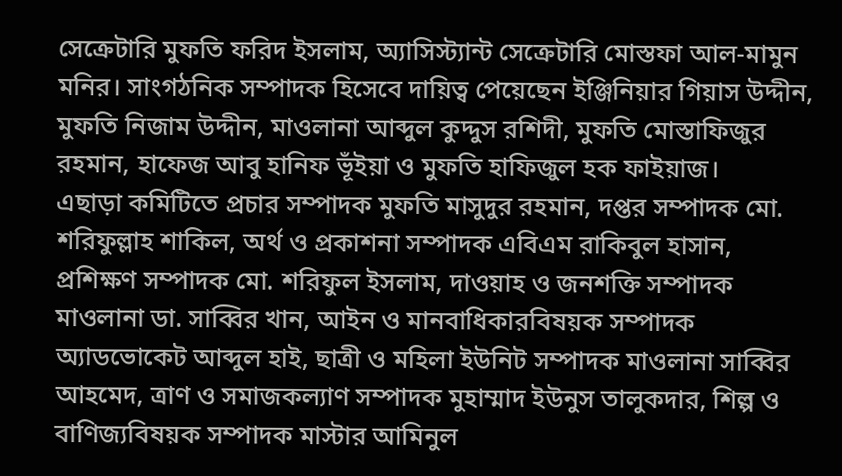সেক্রেটারি মুফতি ফরিদ ইসলাম, অ্যাসিস্ট্যান্ট সেক্রেটারি মোস্তফা আল-মামুন মনির। সাংগঠনিক সম্পাদক হিসেবে দায়িত্ব পেয়েছেন ইঞ্জিনিয়ার গিয়াস উদ্দীন, মুফতি নিজাম উদ্দীন, মাওলানা আব্দুল কুদ্দুস রশিদী, মুফতি মোস্তাফিজুর রহমান, হাফেজ আবু হানিফ ভূঁইয়া ও মুফতি হাফিজুল হক ফাইয়াজ।
এছাড়া কমিটিতে প্রচার সম্পাদক মুফতি মাসুদুর রহমান, দপ্তর সম্পাদক মো. শরিফুল্লাহ শাকিল, অর্থ ও প্রকাশনা সম্পাদক এবিএম রাকিবুল হাসান, প্রশিক্ষণ সম্পাদক মো. শরিফুল ইসলাম, দাওয়াহ ও জনশক্তি সম্পাদক মাওলানা ডা. সাব্বির খান, আইন ও মানবাধিকারবিষয়ক সম্পাদক অ্যাডভোকেট আব্দুল হাই, ছাত্রী ও মহিলা ইউনিট সম্পাদক মাওলানা সাব্বির আহমেদ, ত্রাণ ও সমাজকল্যাণ সম্পাদক মুহাম্মাদ ইউনুস তালুকদার, শিল্প ও বাণিজ্যবিষয়ক সম্পাদক মাস্টার আমিনুল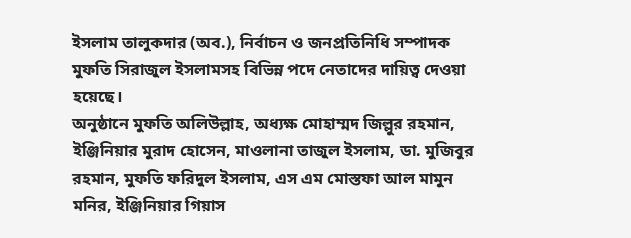ইসলাম তালুকদার (অব.), নির্বাচন ও জনপ্রতিনিধি সম্পাদক মুফতি সিরাজুল ইসলামসহ বিভিন্ন পদে নেতাদের দায়িত্ব দেওয়া হয়েছে।
অনুষ্ঠানে মুফতি অলিউল্লাহ, অধ্যক্ষ মোহাম্মদ জিল্লুর রহমান, ইঞ্জিনিয়ার মুরাদ হোসেন, মাওলানা তাজুল ইসলাম, ডা. মুজিবুর রহমান, মুফতি ফরিদুল ইসলাম, এস এম মোস্তফা আল মামুন মনির, ইঞ্জিনিয়ার গিয়াস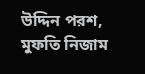উদ্দিন পরশ, মুফতি নিজাম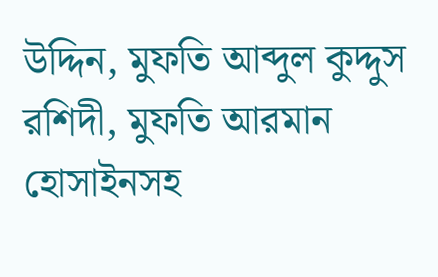উদ্দিন, মুফতি আব্দুল কুদ্দুস রশিদী, মুফতি আরমান হোসাইনসহ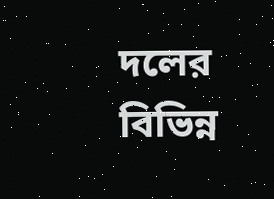দলের বিভিন্ন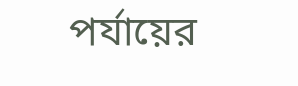পর্যায়ের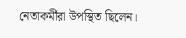নেতাকর্মীরা উপস্থিত ছিলেন।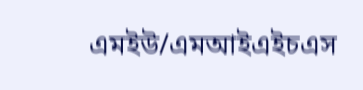এমইউ/এমআইএইচএস